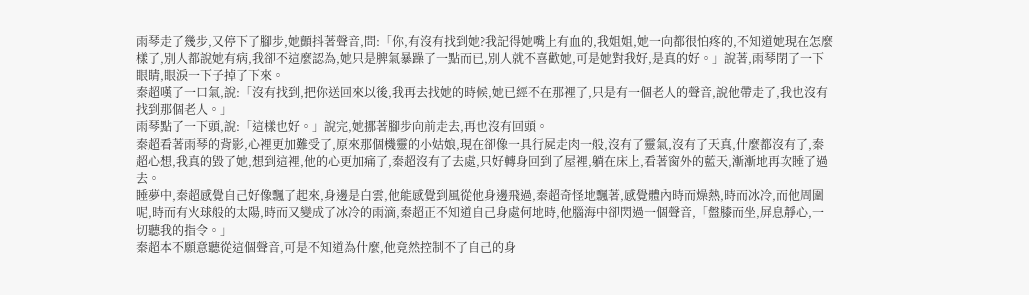雨琴走了幾步,又停下了腳步,她顫抖著聲音,問:「你,有沒有找到她?我記得她嘴上有血的,我姐姐,她一向都很怕疼的,不知道她現在怎麼樣了,別人都說她有病,我卻不這麼認為,她只是脾氣暴躁了一點而已,別人就不喜歡她,可是她對我好,是真的好。」說著,雨琴閉了一下眼睛,眼淚一下子掉了下來。
秦超嘆了一口氣,說:「沒有找到,把你送回來以後,我再去找她的時候,她已經不在那裡了,只是有一個老人的聲音,說他帶走了,我也沒有找到那個老人。」
雨琴點了一下頭,說:「這樣也好。」說完,她挪著腳步向前走去,再也沒有回頭。
秦超看著雨琴的背影,心裡更加難受了,原來那個機靈的小姑娘,現在卻像一具行屍走肉一般,沒有了靈氣,沒有了天真,什麼都沒有了,秦超心想,我真的毀了她,想到這裡,他的心更加痛了,秦超沒有了去處,只好轉身回到了屋裡,躺在床上,看著窗外的藍天,漸漸地再次睡了過去。
睡夢中,秦超感覺自己好像飄了起來,身邊是白雲,他能感覺到風從他身邊飛過,秦超奇怪地飄著,感覺體內時而燥熱,時而冰冷,而他周圍呢,時而有火球般的太陽,時而又變成了冰冷的雨滴,秦超正不知道自己身處何地時,他腦海中卻閃過一個聲音,「盤膝而坐,屏息靜心,一切聽我的指令。」
秦超本不願意聽從這個聲音,可是不知道為什麼,他竟然控制不了自己的身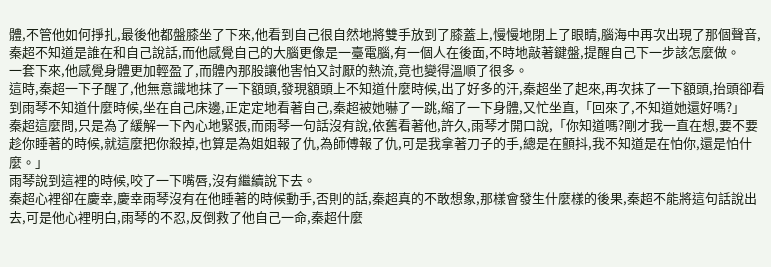體,不管他如何掙扎,最後他都盤膝坐了下來,他看到自己很自然地將雙手放到了膝蓋上,慢慢地閉上了眼睛,腦海中再次出現了那個聲音,秦超不知道是誰在和自己說話,而他感覺自己的大腦更像是一臺電腦,有一個人在後面,不時地敲著鍵盤,提醒自己下一步該怎麼做。
一套下來,他感覺身體更加輕盈了,而體內那股讓他害怕又討厭的熱流,竟也變得溫順了很多。
這時,秦超一下子醒了,他無意識地抹了一下額頭,發現額頭上不知道什麼時候,出了好多的汗,秦超坐了起來,再次抹了一下額頭,抬頭卻看到雨琴不知道什麼時候,坐在自己床邊,正定定地看著自己,秦超被她嚇了一跳,縮了一下身體,又忙坐直,「回來了,不知道她還好嗎?」
秦超這麼問,只是為了緩解一下內心地緊張,而雨琴一句話沒有說,依舊看著他,許久,雨琴才開口說,「你知道嗎?剛才我一直在想,要不要趁你睡著的時候,就這麼把你殺掉,也算是為姐姐報了仇,為師傅報了仇,可是我拿著刀子的手,總是在顫抖,我不知道是在怕你,還是怕什麼。」
雨琴說到這裡的時候,咬了一下嘴唇,沒有繼續說下去。
秦超心裡卻在慶幸,慶幸雨琴沒有在他睡著的時候動手,否則的話,秦超真的不敢想象,那樣會發生什麼樣的後果,秦超不能將這句話說出去,可是他心裡明白,雨琴的不忍,反倒救了他自己一命,秦超什麼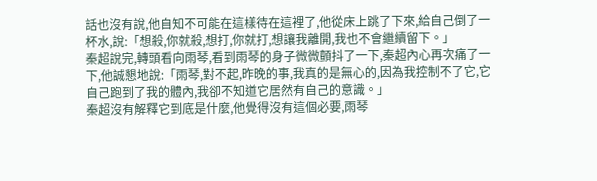話也沒有說,他自知不可能在這樣待在這裡了,他從床上跳了下來,給自己倒了一杯水,說:「想殺,你就殺,想打,你就打,想讓我離開,我也不會繼續留下。」
秦超說完,轉頭看向雨琴,看到雨琴的身子微微顫抖了一下,秦超內心再次痛了一下,他誠懇地說:「雨琴,對不起,昨晚的事,我真的是無心的,因為我控制不了它,它自己跑到了我的體內,我卻不知道它居然有自己的意識。」
秦超沒有解釋它到底是什麼,他覺得沒有這個必要,雨琴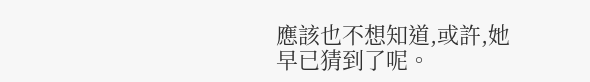應該也不想知道,或許,她早已猜到了呢。